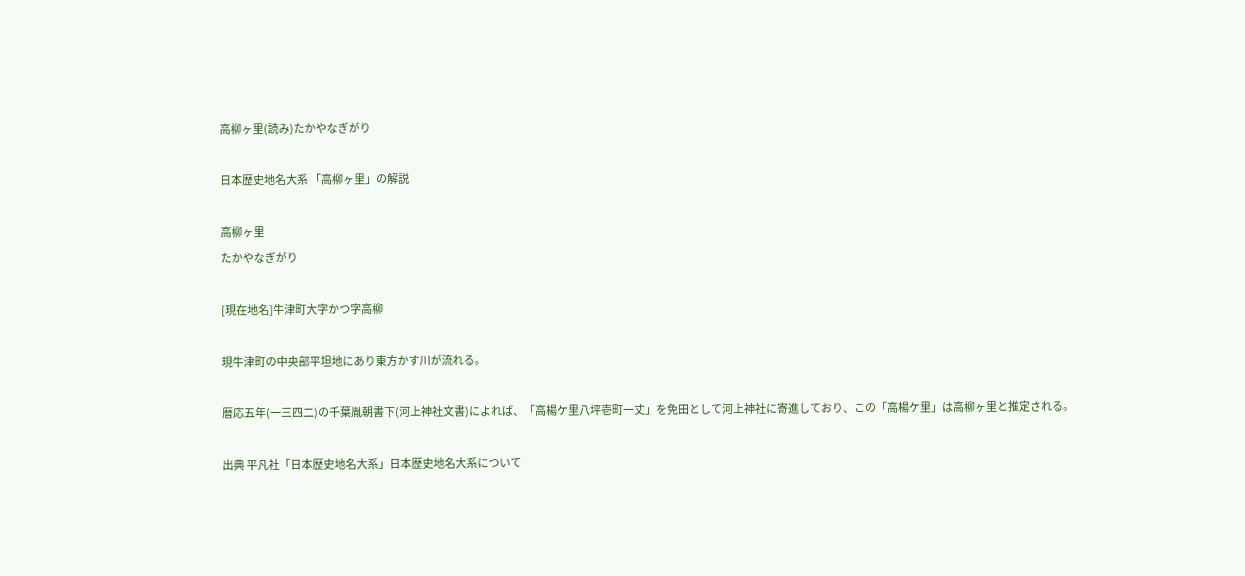高柳ヶ里(読み)たかやなぎがり

日本歴史地名大系 「高柳ヶ里」の解説

高柳ヶ里
たかやなぎがり

[現在地名]牛津町大字かつ字高柳

現牛津町の中央部平坦地にあり東方かす川が流れる。

暦応五年(一三四二)の千葉胤朝書下(河上神社文書)によれば、「高楊ケ里八坪壱町一丈」を免田として河上神社に寄進しており、この「高楊ケ里」は高柳ヶ里と推定される。

出典 平凡社「日本歴史地名大系」日本歴史地名大系について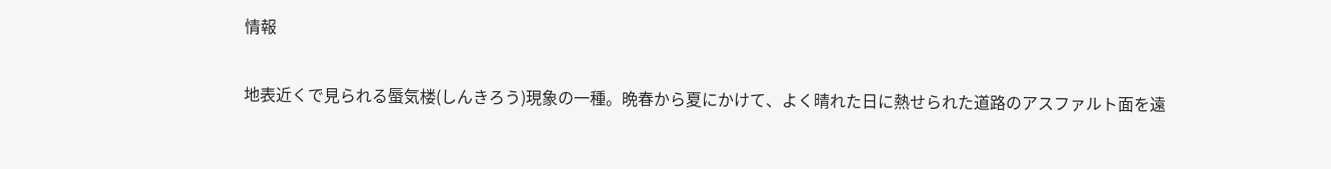情報

地表近くで見られる蜃気楼(しんきろう)現象の一種。晩春から夏にかけて、よく晴れた日に熱せられた道路のアスファルト面を遠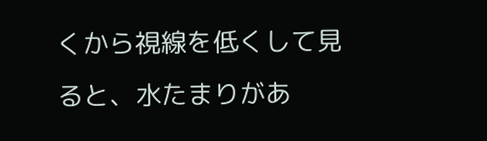くから視線を低くして見ると、水たまりがあ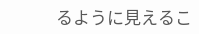るように見えるこ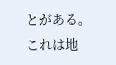とがある。これは地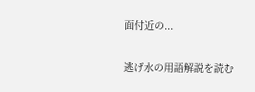面付近の...

逃げ水の用語解説を読む